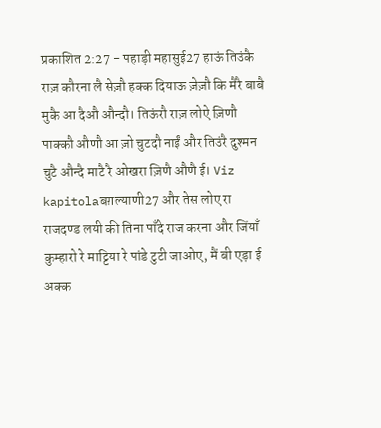प्रकाशित 2:27 - पहाड़ी महासुई27 हाऊं तिउंकै राज़ कौरना लै सेज़ौ हक्क दियाऊ ज़ेज़ौ कि मैरै बाबै मुकै आ दैऔ औन्दौ। तिऊंरौ राज़ लोऐ ज़िणौ पाक्कौ औणौ आ ज़ो चुटदौ नाईं और तिउंरै दुश्मन चुटै औन्दै माटै रै ओखरा ज़िणै औणै ई। Viz kapitolaबग़ल्याणी27 और तेस लोए रा राजदण्ड लयी की तिना पाँदे राज करना और जिंयाँ कुम्हारो रे माट्टिया रे पांडे टुटी जाओए, मैं बी एड़ा ई अक्क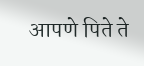आपणे पिते ते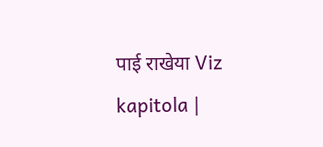पाई राखेया Viz kapitola |